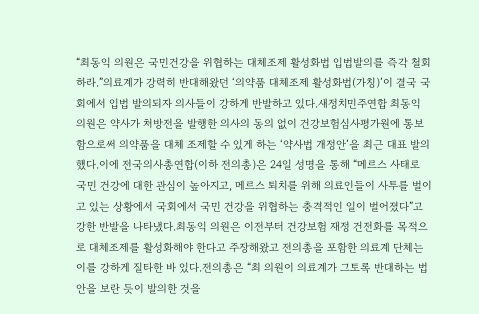“최동익 의원은 국민건강을 위협하는 대체조제 활성화법 입법발의를 즉각 철회하라.”의료계가 강력히 반대해왔던 ‘의약품 대체조제 활성화법(가칭)’이 결국 국회에서 입법 발의되자 의사들이 강하게 반발하고 있다.새정치민주연합 최동익 의원은 약사가 처방전을 발행한 의사의 동의 없이 건강보험심사평가원에 통보함으로써 의약품을 대체 조제할 수 있게 하는 ‘약사법 개정안’을 최근 대표 발의했다.이에 전국의사총연합(이하 전의총)은 24일 성명을 통해 “메르스 사태로 국민 건강에 대한 관심이 높아지고, 메르스 퇴치를 위해 의료인들이 사투를 벌이고 있는 상황에서 국회에서 국민 건강을 위협하는 충격적인 일이 벌어졌다”고 강한 반발을 나타냈다.최동익 의원은 이전부터 건강보험 재정 건전화를 목적으로 대체조제를 활성화해야 한다고 주장해왔고 전의총을 포함한 의료계 단체는 이를 강하게 질타한 바 있다.전의총은 “최 의원이 의료계가 그토록 반대하는 법안을 보란 듯이 발의한 것을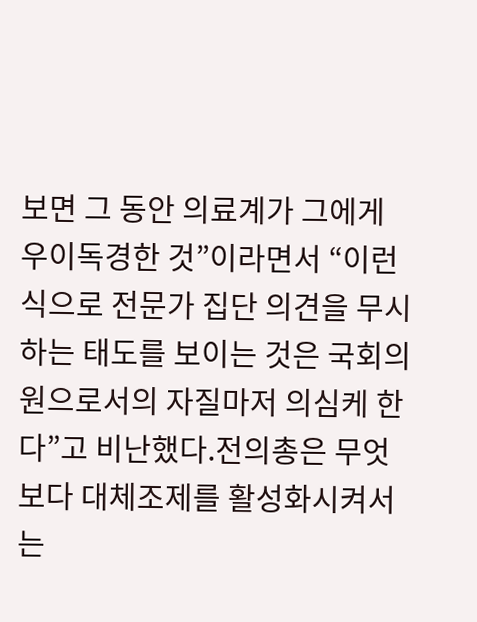보면 그 동안 의료계가 그에게 우이독경한 것”이라면서 “이런 식으로 전문가 집단 의견을 무시하는 태도를 보이는 것은 국회의원으로서의 자질마저 의심케 한다”고 비난했다.전의총은 무엇보다 대체조제를 활성화시켜서는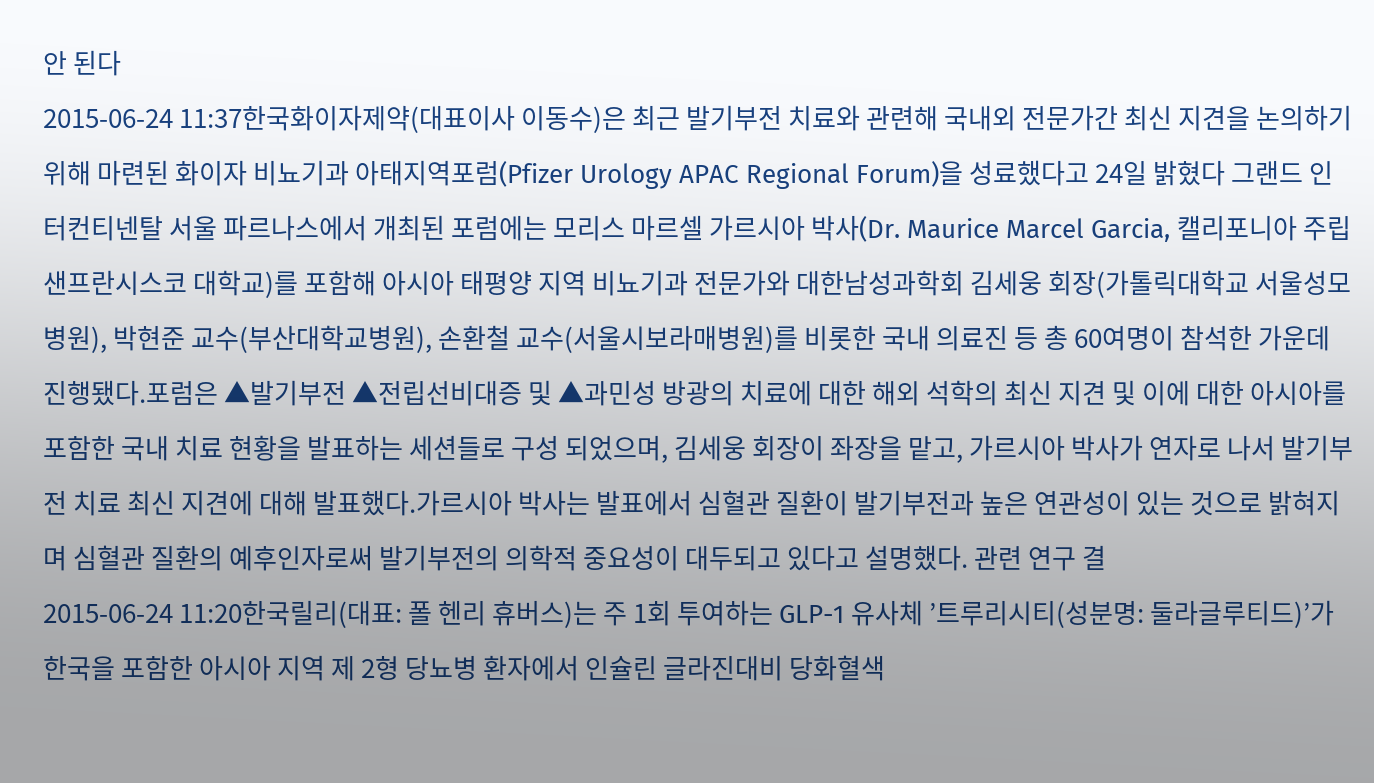안 된다
2015-06-24 11:37한국화이자제약(대표이사 이동수)은 최근 발기부전 치료와 관련해 국내외 전문가간 최신 지견을 논의하기 위해 마련된 화이자 비뇨기과 아태지역포럼(Pfizer Urology APAC Regional Forum)을 성료했다고 24일 밝혔다 그랜드 인터컨티넨탈 서울 파르나스에서 개최된 포럼에는 모리스 마르셀 가르시아 박사(Dr. Maurice Marcel Garcia, 캘리포니아 주립 샌프란시스코 대학교)를 포함해 아시아 태평양 지역 비뇨기과 전문가와 대한남성과학회 김세웅 회장(가톨릭대학교 서울성모병원), 박현준 교수(부산대학교병원), 손환철 교수(서울시보라매병원)를 비롯한 국내 의료진 등 총 60여명이 참석한 가운데 진행됐다.포럼은 ▲발기부전 ▲전립선비대증 및 ▲과민성 방광의 치료에 대한 해외 석학의 최신 지견 및 이에 대한 아시아를 포함한 국내 치료 현황을 발표하는 세션들로 구성 되었으며, 김세웅 회장이 좌장을 맡고, 가르시아 박사가 연자로 나서 발기부전 치료 최신 지견에 대해 발표했다.가르시아 박사는 발표에서 심혈관 질환이 발기부전과 높은 연관성이 있는 것으로 밝혀지며 심혈관 질환의 예후인자로써 발기부전의 의학적 중요성이 대두되고 있다고 설명했다. 관련 연구 결
2015-06-24 11:20한국릴리(대표: 폴 헨리 휴버스)는 주 1회 투여하는 GLP-1 유사체 ’트루리시티(성분명: 둘라글루티드)’가 한국을 포함한 아시아 지역 제 2형 당뇨병 환자에서 인슐린 글라진대비 당화혈색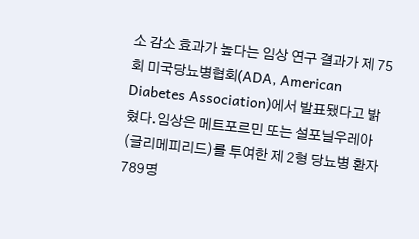소 감소 효과가 높다는 임상 연구 결과가 제 75회 미국당뇨병협회(ADA, American Diabetes Association)에서 발표됐다고 밝혔다.임상은 메트포르민 또는 설포닐우레아(글리메피리드)를 투여한 제 2형 당뇨병 환자 789명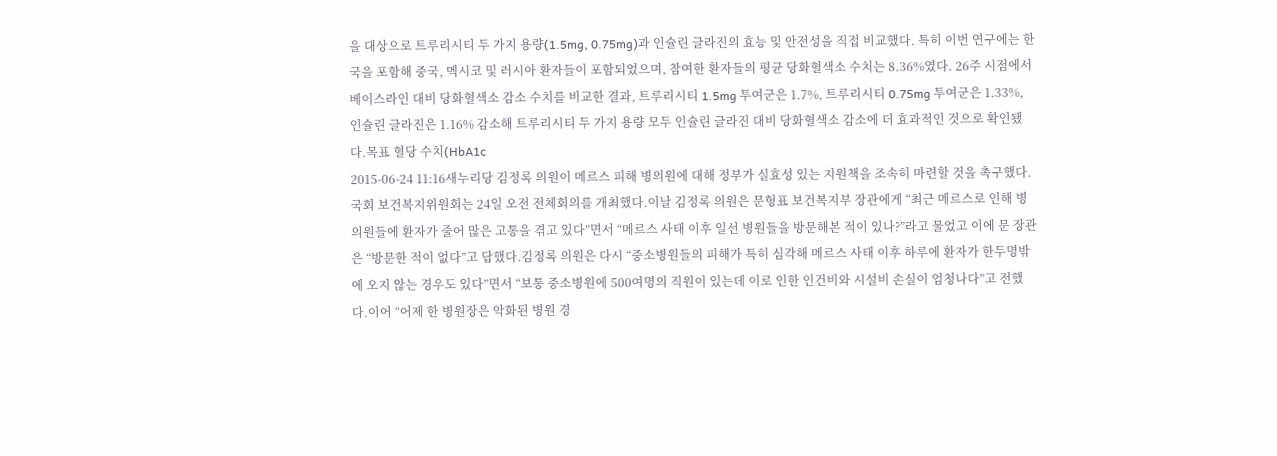을 대상으로 트루리시티 두 가지 용량(1.5mg, 0.75mg)과 인슐린 글라진의 효능 및 안전성을 직접 비교했다. 특히 이번 연구에는 한국을 포함해 중국, 멕시코 및 러시아 환자들이 포함되었으며, 참여한 환자들의 평균 당화혈색소 수치는 8.36%였다. 26주 시점에서 베이스라인 대비 당화혈색소 감소 수치를 비교한 결과, 트루리시티 1.5mg 투여군은 1.7%, 트루리시티 0.75mg 투여군은 1.33%, 인슐린 글라진은 1.16% 감소해 트루리시티 두 가지 용량 모두 인슐린 글라진 대비 당화혈색소 감소에 더 효과적인 것으로 확인됐다.목표 혈당 수치(HbA1c
2015-06-24 11:16새누리당 김정록 의원이 메르스 피해 병의원에 대해 정부가 실효성 있는 지원책을 조속히 마련할 것을 촉구했다.국회 보건복지위원회는 24일 오전 전체회의를 개최했다.이날 김정록 의원은 문형표 보건복지부 장관에게 “최근 메르스로 인해 병의원들에 환자가 줄어 많은 고통을 겪고 있다”면서 “메르스 사태 이후 일선 병원들을 방문해본 적이 있나?”라고 물었고 이에 문 장관은 “방문한 적이 없다”고 답했다.김정록 의원은 다시 “중소병원들의 피해가 특히 심각해 메르스 사태 이후 하루에 환자가 한두명밖에 오지 않는 경우도 있다”면서 “보통 중소병원에 500여명의 직원이 있는데 이로 인한 인건비와 시설비 손실이 엄청나다”고 전했다.이어 “어제 한 병원장은 악화된 병원 경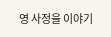영 사정을 이야기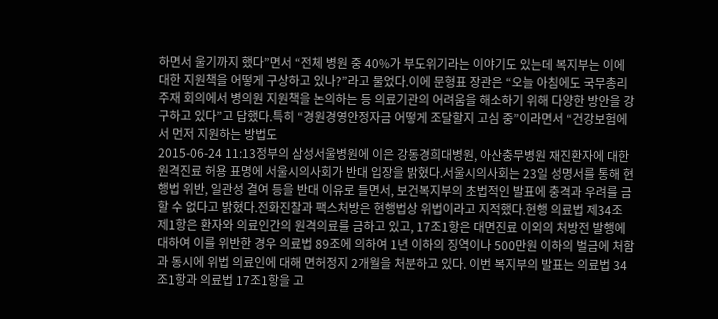하면서 울기까지 했다”면서 “전체 병원 중 40%가 부도위기라는 이야기도 있는데 복지부는 이에 대한 지원책을 어떻게 구상하고 있나?”라고 물었다.이에 문형표 장관은 “오늘 아침에도 국무총리 주재 회의에서 병의원 지원책을 논의하는 등 의료기관의 어려움을 해소하기 위해 다양한 방안을 강구하고 있다”고 답했다.특히 “경원경영안정자금 어떻게 조달할지 고심 중”이라면서 “건강보험에서 먼저 지원하는 방법도
2015-06-24 11:13정부의 삼성서울병원에 이은 강동경희대병원, 아산충무병원 재진환자에 대한 원격진료 허용 표명에 서울시의사회가 반대 입장을 밝혔다.서울시의사회는 23일 성명서를 통해 현행법 위반, 일관성 결여 등을 반대 이유로 들면서, 보건복지부의 초법적인 발표에 충격과 우려를 금할 수 없다고 밝혔다.전화진찰과 팩스처방은 현행법상 위법이라고 지적했다.현행 의료법 제34조 제1항은 환자와 의료인간의 원격의료를 금하고 있고, 17조1항은 대면진료 이외의 처방전 발행에 대하여 이를 위반한 경우 의료법 89조에 의하여 1년 이하의 징역이나 500만원 이하의 벌금에 처함과 동시에 위법 의료인에 대해 면허정지 2개월을 처분하고 있다. 이번 복지부의 발표는 의료법 34조1항과 의료법 17조1항을 고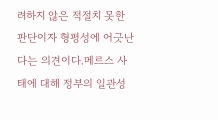려하지 않은 적절치 못한 판단이자 형평성에 어긋난다는 의견이다.메르스 사태에 대해 정부의 일관성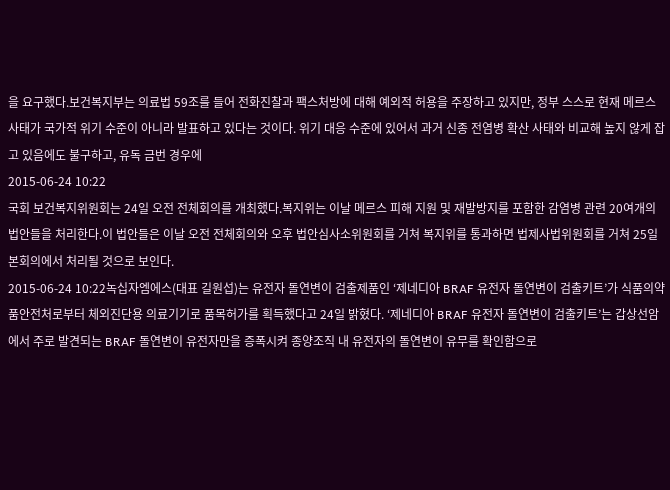을 요구했다.보건복지부는 의료법 59조를 들어 전화진찰과 팩스처방에 대해 예외적 허용을 주장하고 있지만, 정부 스스로 현재 메르스 사태가 국가적 위기 수준이 아니라 발표하고 있다는 것이다. 위기 대응 수준에 있어서 과거 신종 전염병 확산 사태와 비교해 높지 않게 잡고 있음에도 불구하고, 유독 금번 경우에
2015-06-24 10:22
국회 보건복지위원회는 24일 오전 전체회의를 개최했다.복지위는 이날 메르스 피해 지원 및 재발방지를 포함한 감염병 관련 20여개의 법안들을 처리한다.이 법안들은 이날 오전 전체회의와 오후 법안심사소위원회를 거쳐 복지위를 통과하면 법제사법위원회를 거쳐 25일 본회의에서 처리될 것으로 보인다.
2015-06-24 10:22녹십자엠에스(대표 길원섭)는 유전자 돌연변이 검출제품인 ‘제네디아 BRAF 유전자 돌연변이 검출키트’가 식품의약품안전처로부터 체외진단용 의료기기로 품목허가를 획득했다고 24일 밝혔다. ‘제네디아 BRAF 유전자 돌연변이 검출키트’는 갑상선암에서 주로 발견되는 BRAF 돌연변이 유전자만을 증폭시켜 종양조직 내 유전자의 돌연변이 유무를 확인함으로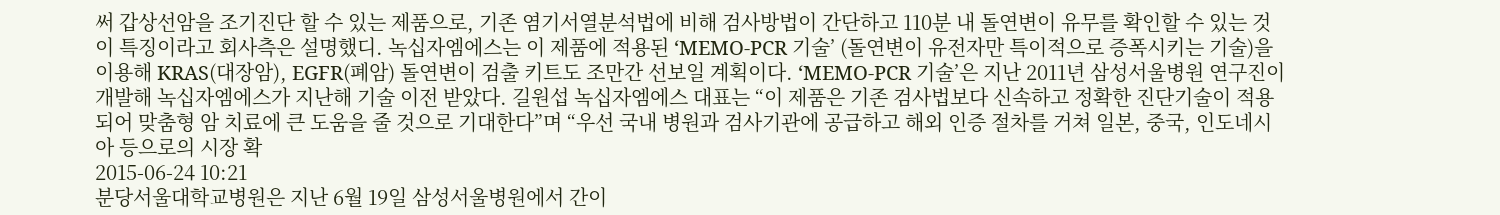써 갑상선암을 조기진단 할 수 있는 제품으로, 기존 염기서열분석법에 비해 검사방법이 간단하고 110분 내 돌연변이 유무를 확인할 수 있는 것이 특징이라고 회사측은 설명했디. 녹십자엠에스는 이 제품에 적용된 ‘MEMO-PCR 기술’ (돌연변이 유전자만 특이적으로 증폭시키는 기술)을 이용해 KRAS(대장암), EGFR(폐암) 돌연변이 검출 키트도 조만간 선보일 계획이다. ‘MEMO-PCR 기술’은 지난 2011년 삼성서울병원 연구진이 개발해 녹십자엠에스가 지난해 기술 이전 받았다. 길원섭 녹십자엠에스 대표는 “이 제품은 기존 검사법보다 신속하고 정확한 진단기술이 적용되어 맞춤형 암 치료에 큰 도움을 줄 것으로 기대한다”며 “우선 국내 병원과 검사기관에 공급하고 해외 인증 절차를 거쳐 일본, 중국, 인도네시아 등으로의 시장 확
2015-06-24 10:21
분당서울대학교병원은 지난 6월 19일 삼성서울병원에서 간이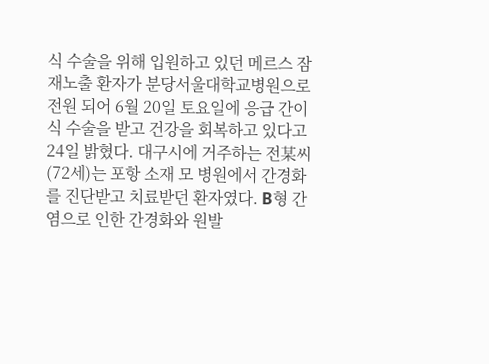식 수술을 위해 입원하고 있던 메르스 잠재노출 환자가 분당서울대학교병원으로 전원 되어 6월 20일 토요일에 응급 간이식 수술을 받고 건강을 회복하고 있다고 24일 밝혔다. 대구시에 거주하는 전某씨(72세)는 포항 소재 모 병원에서 간경화를 진단받고 치료받던 환자였다. B형 간염으로 인한 간경화와 원발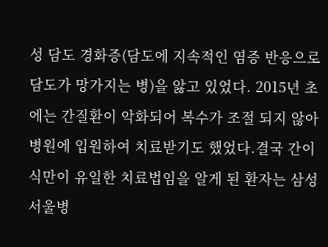성 담도 경화증(담도에 지속적인 염증 반응으로 담도가 망가지는 병)을 앓고 있었다. 2015년 초에는 간질환이 악화되어 복수가 조절 되지 않아 병원에 입원하여 치료받기도 했었다.결국 간이식만이 유일한 치료법임을 알게 된 환자는 삼성서울병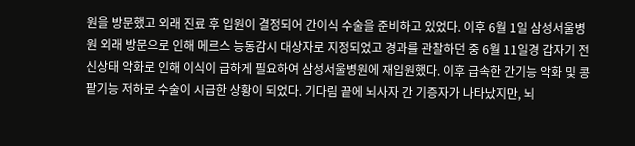원을 방문했고 외래 진료 후 입원이 결정되어 간이식 수술을 준비하고 있었다. 이후 6월 1일 삼성서울병원 외래 방문으로 인해 메르스 능동감시 대상자로 지정되었고 경과를 관찰하던 중 6월 11일경 갑자기 전신상태 악화로 인해 이식이 급하게 필요하여 삼성서울병원에 재입원했다. 이후 급속한 간기능 악화 및 콩팥기능 저하로 수술이 시급한 상황이 되었다. 기다림 끝에 뇌사자 간 기증자가 나타났지만, 뇌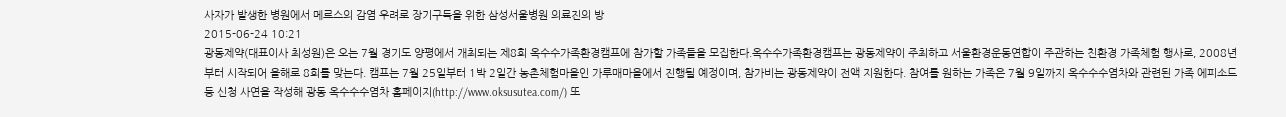사자가 발생한 병원에서 메르스의 감염 우려로 장기구득을 위한 삼성서울병원 의료진의 방
2015-06-24 10:21
광동제약(대표이사 최성원)은 오는 7월 경기도 양평에서 개최되는 제8회 옥수수가족환경캠프에 참가할 가족들을 모집한다.옥수수가족환경캠프는 광동제약이 주최하고 서울환경운동연합이 주관하는 친환경 가족체험 행사로, 2008년부터 시작되어 올해로 8회를 맞는다. 캠프는 7월 25일부터 1박 2일간 농촌체험마을인 가루매마을에서 진행될 예정이며, 참가비는 광동제약이 전액 지원한다. 참여를 원하는 가족은 7월 9일까지 옥수수수염차와 관련된 가족 에피소드 등 신청 사연을 작성해 광동 옥수수수염차 홈페이지(http://www.oksusutea.com/) 또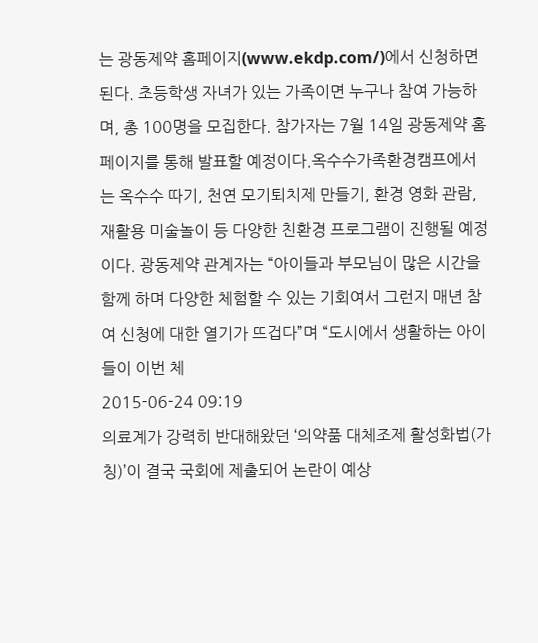는 광동제약 홈페이지(www.ekdp.com/)에서 신청하면 된다. 초등학생 자녀가 있는 가족이면 누구나 참여 가능하며, 총 100명을 모집한다. 참가자는 7월 14일 광동제약 홈페이지를 통해 발표할 예정이다.옥수수가족환경캠프에서는 옥수수 따기, 천연 모기퇴치제 만들기, 환경 영화 관람, 재활용 미술놀이 등 다양한 친환경 프로그램이 진행될 예정이다. 광동제약 관계자는 “아이들과 부모님이 많은 시간을 함께 하며 다양한 체험할 수 있는 기회여서 그런지 매년 참여 신청에 대한 열기가 뜨겁다”며 “도시에서 생활하는 아이들이 이번 체
2015-06-24 09:19
의료계가 강력히 반대해왔던 ‘의약품 대체조제 활성화법(가칭)’이 결국 국회에 제출되어 논란이 예상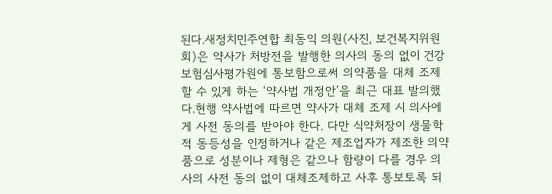된다.새정치민주연합 최동익 의원(사진, 보건복지위원회)은 약사가 처방전을 발행한 의사의 동의 없이 건강보험심사평가원에 통보함으로써 의약품을 대체 조제할 수 있게 하는 ‘약사법 개정안’을 최근 대표 발의했다.현행 약사법에 따르면 약사가 대체 조제 시 의사에게 사전 동의를 받아야 한다. 다만 식약처장이 생물학적 동등성을 인정하거나 같은 제조업자가 제조한 의약품으로 성분이나 제형은 같으나 함량이 다를 경우 의사의 사전 동의 없이 대체조제하고 사후 통보토록 되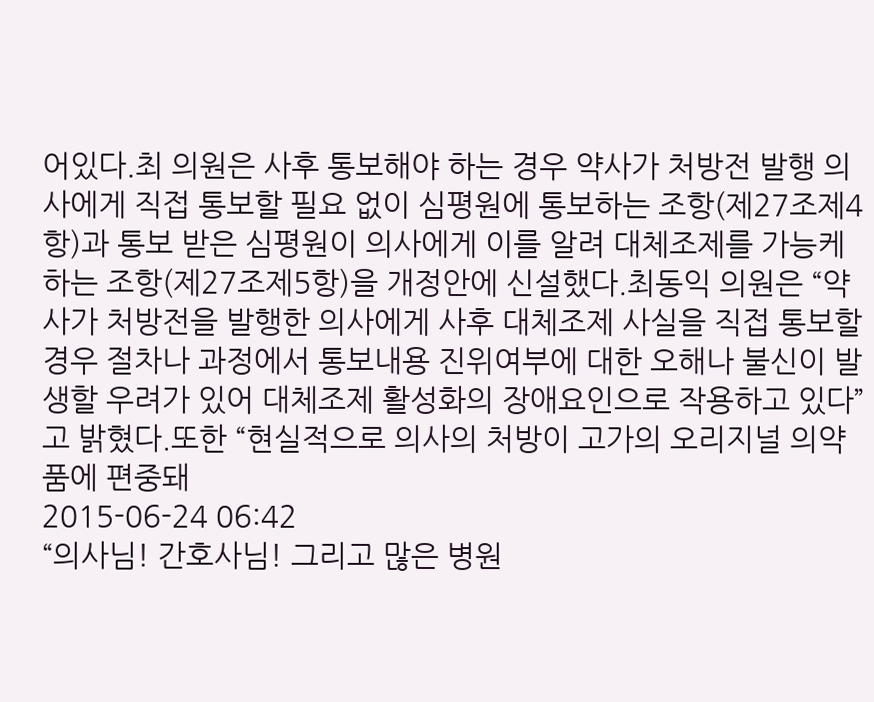어있다.최 의원은 사후 통보해야 하는 경우 약사가 처방전 발행 의사에게 직접 통보할 필요 없이 심평원에 통보하는 조항(제27조제4항)과 통보 받은 심평원이 의사에게 이를 알려 대체조제를 가능케 하는 조항(제27조제5항)을 개정안에 신설했다.최동익 의원은 “약사가 처방전을 발행한 의사에게 사후 대체조제 사실을 직접 통보할 경우 절차나 과정에서 통보내용 진위여부에 대한 오해나 불신이 발생할 우려가 있어 대체조제 활성화의 장애요인으로 작용하고 있다”고 밝혔다.또한 “현실적으로 의사의 처방이 고가의 오리지널 의약품에 편중돼
2015-06-24 06:42
“의사님! 간호사님! 그리고 많은 병원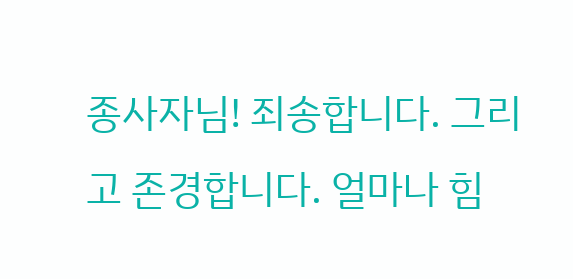종사자님! 죄송합니다. 그리고 존경합니다. 얼마나 힘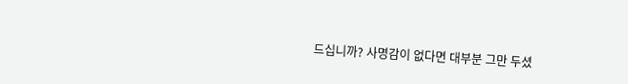드십니까? 사명감이 없다면 대부분 그만 두셨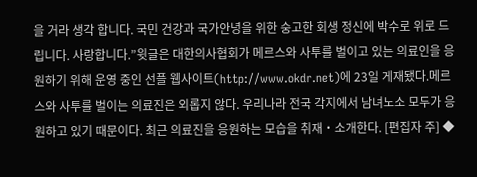을 거라 생각 합니다. 국민 건강과 국가안녕을 위한 숭고한 회생 정신에 박수로 위로 드립니다. 사랑합니다.”윗글은 대한의사협회가 메르스와 사투를 벌이고 있는 의료인을 응원하기 위해 운영 중인 선플 웹사이트(http://www.okdr.net)에 23일 게재됐다.메르스와 사투를 벌이는 의료진은 외롭지 않다. 우리나라 전국 각지에서 남녀노소 모두가 응원하고 있기 때문이다. 최근 의료진을 응원하는 모습을 취재‧소개한다. [편집자 주] ◆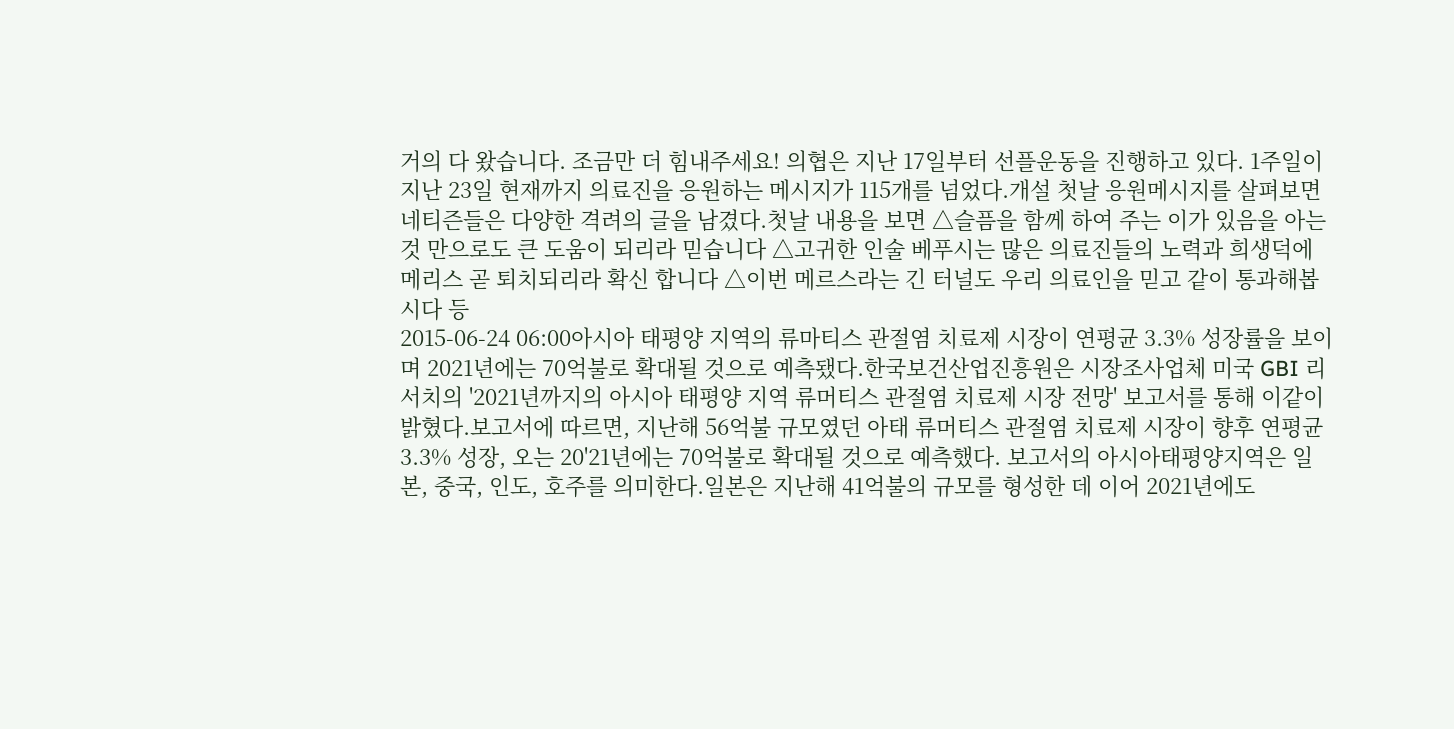거의 다 왔습니다. 조금만 더 힘내주세요! 의협은 지난 17일부터 선플운동을 진행하고 있다. 1주일이 지난 23일 현재까지 의료진을 응원하는 메시지가 115개를 넘었다.개설 첫날 응원메시지를 살펴보면 네티즌들은 다양한 격려의 글을 남겼다.첫날 내용을 보면 △슬픔을 함께 하여 주는 이가 있음을 아는 것 만으로도 큰 도움이 되리라 믿습니다 △고귀한 인술 베푸시는 많은 의료진들의 노력과 희생덕에 메리스 곧 퇴치되리라 확신 합니다 △이번 메르스라는 긴 터널도 우리 의료인을 믿고 같이 통과해봅시다 등
2015-06-24 06:00아시아 태평양 지역의 류마티스 관절염 치료제 시장이 연평균 3.3% 성장률을 보이며 2021년에는 70억불로 확대될 것으로 예측됐다.한국보건산업진흥원은 시장조사업체 미국 GBI 리서치의 '2021년까지의 아시아 태평양 지역 류머티스 관절염 치료제 시장 전망' 보고서를 통해 이같이 밝혔다.보고서에 따르면, 지난해 56억불 규모였던 아태 류머티스 관절염 치료제 시장이 향후 연평균 3.3% 성장, 오는 20'21년에는 70억불로 확대될 것으로 예측했다. 보고서의 아시아태평양지역은 일본, 중국, 인도, 호주를 의미한다.일본은 지난해 41억불의 규모를 형성한 데 이어 2021년에도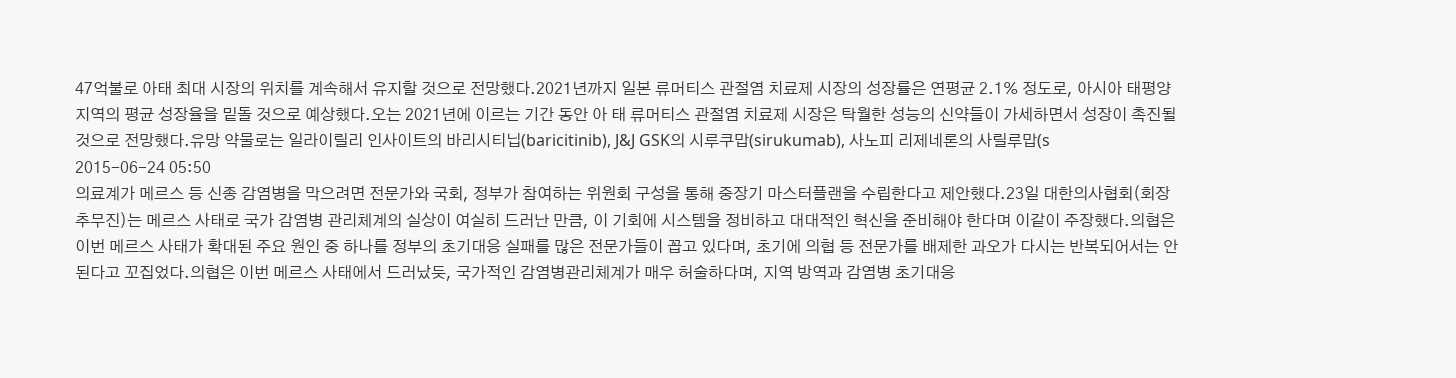47억불로 아태 최대 시장의 위치를 계속해서 유지할 것으로 전망했다.2021년까지 일본 류머티스 관절염 치료제 시장의 성장률은 연평균 2.1% 정도로, 아시아 태평양 지역의 평균 성장율을 밑돌 것으로 예상했다.오는 2021년에 이르는 기간 동안 아 태 류머티스 관절염 치료제 시장은 탁월한 성능의 신약들이 가세하면서 성장이 촉진될 것으로 전망했다.유망 약물로는 일라이릴리 인사이트의 바리시티닙(baricitinib), J&J GSK의 시루쿠맙(sirukumab), 사노피 리제네론의 사릴루맙(s
2015-06-24 05:50
의료계가 메르스 등 신종 감염병을 막으려면 전문가와 국회, 정부가 참여하는 위원회 구성을 통해 중장기 마스터플랜을 수립한다고 제안했다.23일 대한의사협회(회장 추무진)는 메르스 사태로 국가 감염병 관리체계의 실상이 여실히 드러난 만큼, 이 기회에 시스템을 정비하고 대대적인 혁신을 준비해야 한다며 이같이 주장했다.의협은 이번 메르스 사태가 확대된 주요 원인 중 하나를 정부의 초기대응 실패를 많은 전문가들이 꼽고 있다며, 초기에 의협 등 전문가를 배제한 과오가 다시는 반복되어서는 안 된다고 꼬집었다.의협은 이번 메르스 사태에서 드러났듯, 국가적인 감염병관리체계가 매우 허술하다며, 지역 방역과 감염병 초기대응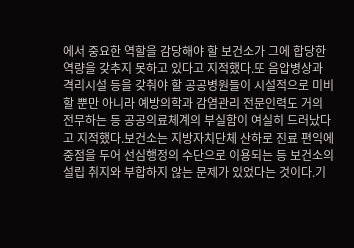에서 중요한 역할을 감당해야 할 보건소가 그에 합당한 역량을 갖추지 못하고 있다고 지적했다.또 음압병상과 격리시설 등을 갖춰야 할 공공병원들이 시설적으로 미비할 뿐만 아니라 예방의학과 감염관리 전문인력도 거의 전무하는 등 공공의료체계의 부실함이 여실히 드러났다고 지적했다.보건소는 지방자치단체 산하로 진료 편익에 중점을 두어 선심행정의 수단으로 이용되는 등 보건소의 설립 취지와 부합하지 않는 문제가 있었다는 것이다.기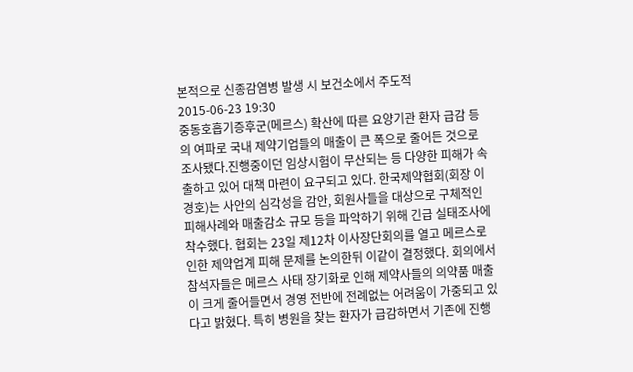본적으로 신종감염병 발생 시 보건소에서 주도적
2015-06-23 19:30
중동호흡기증후군(메르스) 확산에 따른 요양기관 환자 급감 등의 여파로 국내 제약기업들의 매출이 큰 폭으로 줄어든 것으로 조사됐다.진행중이던 임상시험이 무산되는 등 다양한 피해가 속출하고 있어 대책 마련이 요구되고 있다. 한국제약협회(회장 이경호)는 사안의 심각성을 감안, 회원사들을 대상으로 구체적인 피해사례와 매출감소 규모 등을 파악하기 위해 긴급 실태조사에 착수했다. 협회는 23일 제12차 이사장단회의를 열고 메르스로 인한 제약업계 피해 문제를 논의한뒤 이같이 결정했다. 회의에서 참석자들은 메르스 사태 장기화로 인해 제약사들의 의약품 매출이 크게 줄어들면서 경영 전반에 전례없는 어려움이 가중되고 있다고 밝혔다. 특히 병원을 찾는 환자가 급감하면서 기존에 진행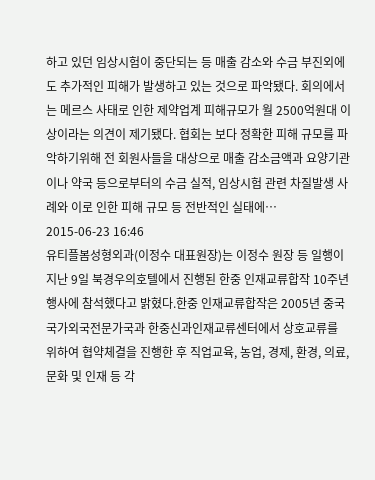하고 있던 임상시험이 중단되는 등 매출 감소와 수금 부진외에도 추가적인 피해가 발생하고 있는 것으로 파악됐다. 회의에서는 메르스 사태로 인한 제약업계 피해규모가 월 2500억원대 이상이라는 의견이 제기됐다. 협회는 보다 정확한 피해 규모를 파악하기위해 전 회원사들을 대상으로 매출 감소금액과 요양기관이나 약국 등으로부터의 수금 실적, 임상시험 관련 차질발생 사례와 이로 인한 피해 규모 등 전반적인 실태에…
2015-06-23 16:46
유티플봄성형외과(이정수 대표원장)는 이정수 원장 등 일행이 지난 9일 북경우의호텔에서 진행된 한중 인재교류합작 10주년 행사에 참석했다고 밝혔다.한중 인재교류합작은 2005년 중국 국가외국전문가국과 한중신과인재교류센터에서 상호교류를 위하여 협약체결을 진행한 후 직업교육, 농업, 경제, 환경, 의료, 문화 및 인재 등 각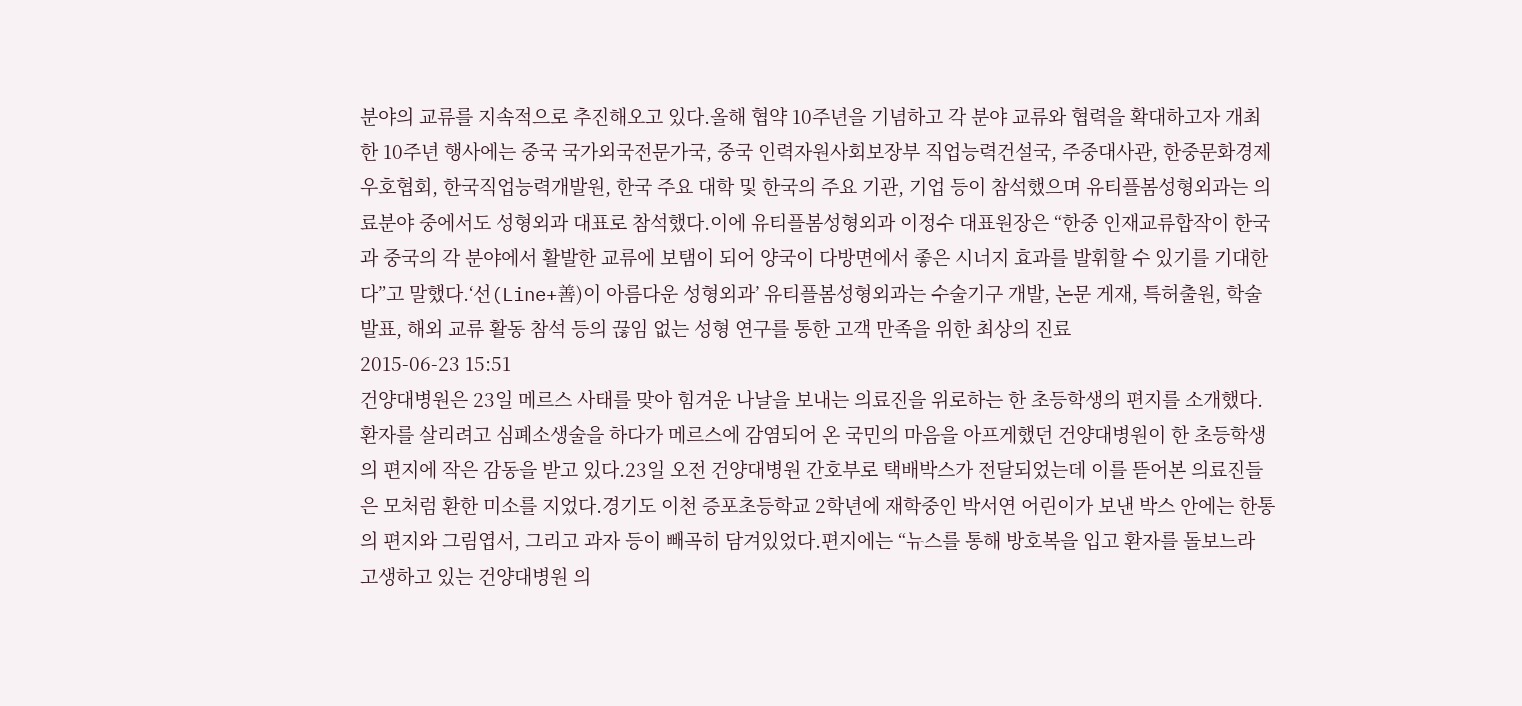분야의 교류를 지속적으로 추진해오고 있다.올해 협약 10주년을 기념하고 각 분야 교류와 협력을 확대하고자 개최한 10주년 행사에는 중국 국가외국전문가국, 중국 인력자원사회보장부 직업능력건설국, 주중대사관, 한중문화경제우호협회, 한국직업능력개발원, 한국 주요 대학 및 한국의 주요 기관, 기업 등이 참석했으며 유티플봄성형외과는 의료분야 중에서도 성형외과 대표로 참석했다.이에 유티플봄성형외과 이정수 대표원장은 “한중 인재교류합작이 한국과 중국의 각 분야에서 활발한 교류에 보탬이 되어 양국이 다방면에서 좋은 시너지 효과를 발휘할 수 있기를 기대한다”고 말했다.‘선(Line+善)이 아름다운 성형외과’ 유티플봄성형외과는 수술기구 개발, 논문 게재, 특허출원, 학술발표, 해외 교류 활동 참석 등의 끊임 없는 성형 연구를 통한 고객 만족을 위한 최상의 진료
2015-06-23 15:51
건양대병원은 23일 메르스 사태를 맞아 힘겨운 나날을 보내는 의료진을 위로하는 한 초등학생의 편지를 소개했다.환자를 살리려고 심폐소생술을 하다가 메르스에 감염되어 온 국민의 마음을 아프게했던 건양대병원이 한 초등학생의 편지에 작은 감동을 받고 있다.23일 오전 건양대병원 간호부로 택배박스가 전달되었는데 이를 뜯어본 의료진들은 모처럼 환한 미소를 지었다.경기도 이천 증포초등학교 2학년에 재학중인 박서연 어린이가 보낸 박스 안에는 한통의 편지와 그림엽서, 그리고 과자 등이 빼곡히 담겨있었다.편지에는 “뉴스를 통해 방호복을 입고 환자를 돌보느라 고생하고 있는 건양대병원 의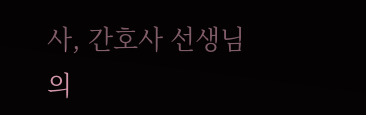사, 간호사 선생님의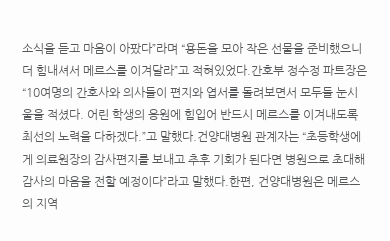소식을 듣고 마음이 아팠다”라며 “용돈을 모아 작은 선물을 준비했으니 더 힘내셔서 메르스를 이겨달라”고 적혀있었다.간호부 정수정 파트장은 “10여명의 간호사와 의사들이 편지와 엽서를 돌려보면서 모두들 눈시울을 적셨다. 어린 학생의 응원에 힘입어 반드시 메르스를 이겨내도록 최선의 노력을 다하겠다.”고 말했다.건양대병원 관계자는 “초등학생에게 의료원장의 감사편지를 보내고 추후 기회가 된다면 병원으로 초대해 감사의 마음을 전할 예정이다”라고 말했다.한편, 건양대병원은 메르스의 지역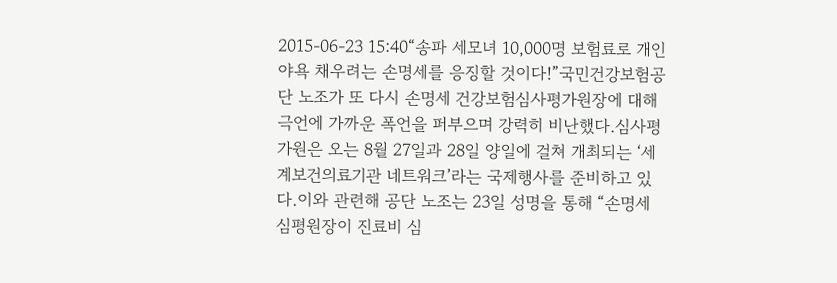2015-06-23 15:40“송파 세모녀 10,000명 보험료로 개인야욕 채우려는 손명세를 응징할 것이다!”국민건강보험공단 노조가 또 다시 손명세 건강보험심사평가원장에 대해 극언에 가까운 폭언을 퍼부으며 강력히 비난했다.심사평가원은 오는 8월 27일과 28일 양일에 걸쳐 개최되는 ‘세계보건의료기관 네트워크’라는 국제행사를 준비하고 있다.이와 관련해 공단 노조는 23일 성명을 통해 “손명세 심평원장이 진료비 심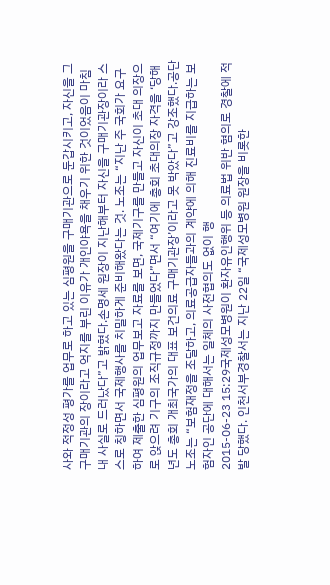사와 적정성 평가를 업무로 하고 있는 심평원을 구매기관으로 둔갑시키고, 자신을 그 구매기관의 장이라고 억지를 부린 이유가 개인야욕을 채우기 위한 것이었음이 마침내 사실로 드러났다”고 밝혔다.손명세 원장이 지난해부터 자신을 구매기관장이라 스스로 칭하면서 국제행사를 치밀하게 준비해왔다는 것. 노조는 “지난 주 국회가 요구하여 제출한 심평원의 업무보고 자료를 보면, 국제기구를 만들고 자신이 초대 의장으로 앉으려 기구의 조직규정까지 만들었다”면서 “여기에 총회 초대의장 자격을 ‘당해년도 총회 개최국가의 대표 보건의료 구매기관장’이라고 못 박았다”고 강조했다.공단 노조는 “보험재정을 조달하고, 의료공급자들과의 계약에 의해 진료비를 지급하는 보험자인 공단에 대해서는 일체의 사전협의도 없이 행
2015-06-23 15:29국제성모병원이 환자유인행위 등 의료법 위반 혐의로 경찰에 적발 당했다. 인천서부경찰서는 지난 22일 “국제성모병원 원장을 비롯한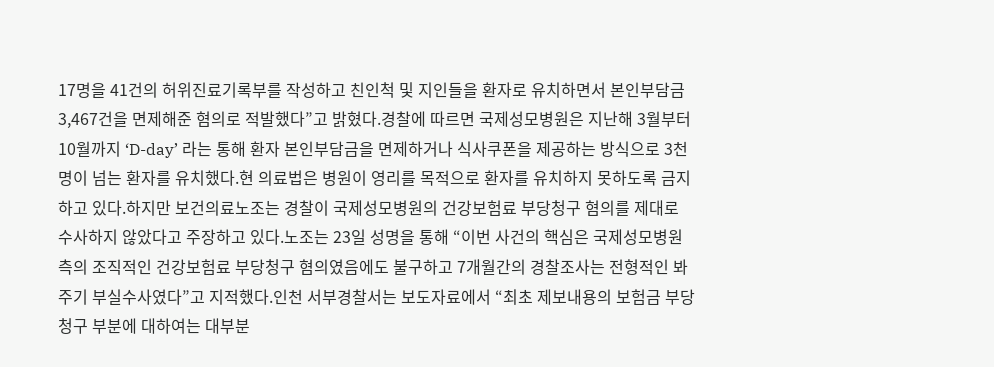17명을 41건의 허위진료기록부를 작성하고 친인척 및 지인들을 환자로 유치하면서 본인부담금 3,467건을 면제해준 혐의로 적발했다”고 밝혔다.경찰에 따르면 국제성모병원은 지난해 3월부터 10월까지 ‘D-day’ 라는 통해 환자 본인부담금을 면제하거나 식사쿠폰을 제공하는 방식으로 3천명이 넘는 환자를 유치했다.현 의료법은 병원이 영리를 목적으로 환자를 유치하지 못하도록 금지하고 있다.하지만 보건의료노조는 경찰이 국제성모병원의 건강보험료 부당청구 혐의를 제대로 수사하지 않았다고 주장하고 있다.노조는 23일 성명을 통해 “이번 사건의 핵심은 국제성모병원측의 조직적인 건강보험료 부당청구 혐의였음에도 불구하고 7개월간의 경찰조사는 전형적인 봐주기 부실수사였다”고 지적했다.인천 서부경찰서는 보도자료에서 “최초 제보내용의 보험금 부당청구 부분에 대하여는 대부분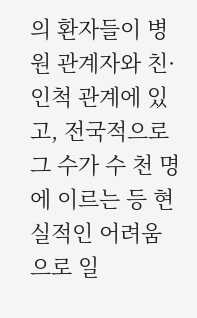의 환자들이 병원 관계자와 친·인척 관계에 있고, 전국적으로 그 수가 수 천 명에 이르는 등 현실적인 어려움으로 일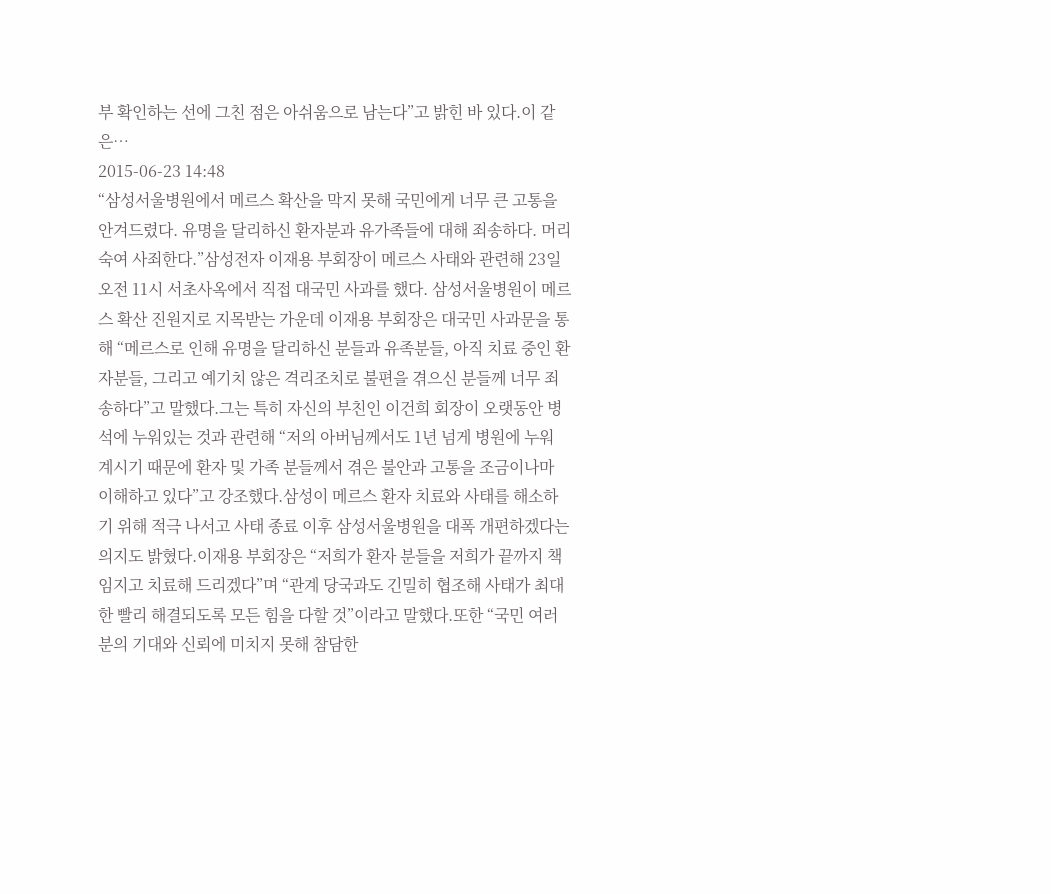부 확인하는 선에 그친 점은 아쉬움으로 남는다”고 밝힌 바 있다.이 같은…
2015-06-23 14:48
“삼성서울병원에서 메르스 확산을 막지 못해 국민에게 너무 큰 고통을 안겨드렸다. 유명을 달리하신 환자분과 유가족들에 대해 죄송하다. 머리 숙여 사죄한다.”삼성전자 이재용 부회장이 메르스 사태와 관련해 23일 오전 11시 서초사옥에서 직접 대국민 사과를 했다. 삼성서울병원이 메르스 확산 진원지로 지목받는 가운데 이재용 부회장은 대국민 사과문을 통해 “메르스로 인해 유명을 달리하신 분들과 유족분들, 아직 치료 중인 환자분들, 그리고 예기치 않은 격리조치로 불편을 겪으신 분들께 너무 죄송하다”고 말했다.그는 특히 자신의 부친인 이건희 회장이 오랫동안 병석에 누워있는 것과 관련해 “저의 아버님께서도 1년 넘게 병원에 누워 계시기 때문에 환자 및 가족 분들께서 겪은 불안과 고통을 조금이나마 이해하고 있다”고 강조했다.삼성이 메르스 환자 치료와 사태를 해소하기 위해 적극 나서고 사태 종료 이후 삼성서울병원을 대폭 개편하겠다는 의지도 밝혔다.이재용 부회장은 “저희가 환자 분들을 저희가 끝까지 책임지고 치료해 드리겠다”며 “관계 당국과도 긴밀히 협조해 사태가 최대한 빨리 해결되도록 모든 힘을 다할 것”이라고 말했다.또한 “국민 여러분의 기대와 신뢰에 미치지 못해 참담한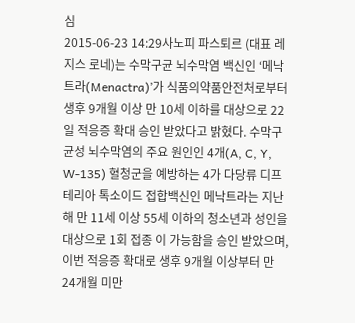심
2015-06-23 14:29사노피 파스퇴르 (대표 레지스 로네)는 수막구균 뇌수막염 백신인 ‘메낙트라(Menactra)’가 식품의약품안전처로부터 생후 9개월 이상 만 10세 이하를 대상으로 22일 적응증 확대 승인 받았다고 밝혔다. 수막구균성 뇌수막염의 주요 원인인 4개(A, C, Y, W-135) 혈청군을 예방하는 4가 다당류 디프테리아 톡소이드 접합백신인 메낙트라는 지난해 만 11세 이상 55세 이하의 청소년과 성인을 대상으로 1회 접종 이 가능함을 승인 받았으며, 이번 적응증 확대로 생후 9개월 이상부터 만 24개월 미만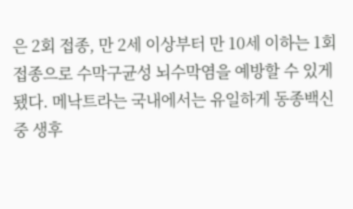은 2회 접종, 만 2세 이상부터 만 10세 이하는 1회 접종으로 수막구균성 뇌수막염을 예방할 수 있게 됐다. 메낙트라는 국내에서는 유일하게 동종백신 중 생후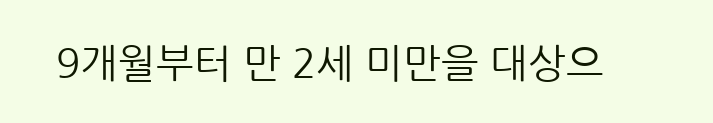9개월부터 만 2세 미만을 대상으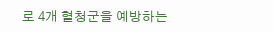로 4개 혈청군을 예방하는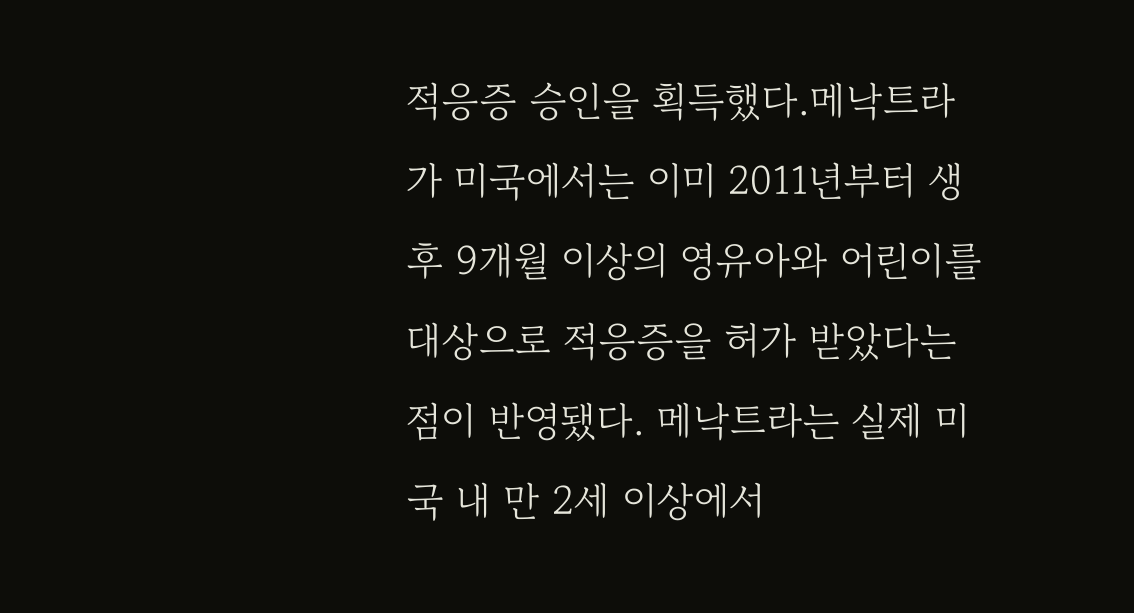적응증 승인을 획득했다.메낙트라가 미국에서는 이미 2011년부터 생후 9개월 이상의 영유아와 어린이를 대상으로 적응증을 허가 받았다는 점이 반영됐다. 메낙트라는 실제 미국 내 만 2세 이상에서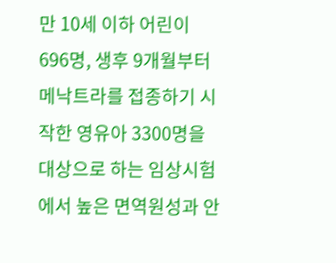만 10세 이하 어린이 696명, 생후 9개월부터 메낙트라를 접종하기 시작한 영유아 3300명을 대상으로 하는 임상시험에서 높은 면역원성과 안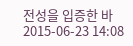전성을 입증한 바
2015-06-23 14:08